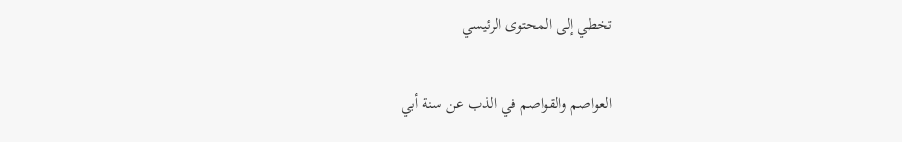تخطي إلى المحتوى الرئيسي

العواصم والقواصم في الذب عن سنة أبي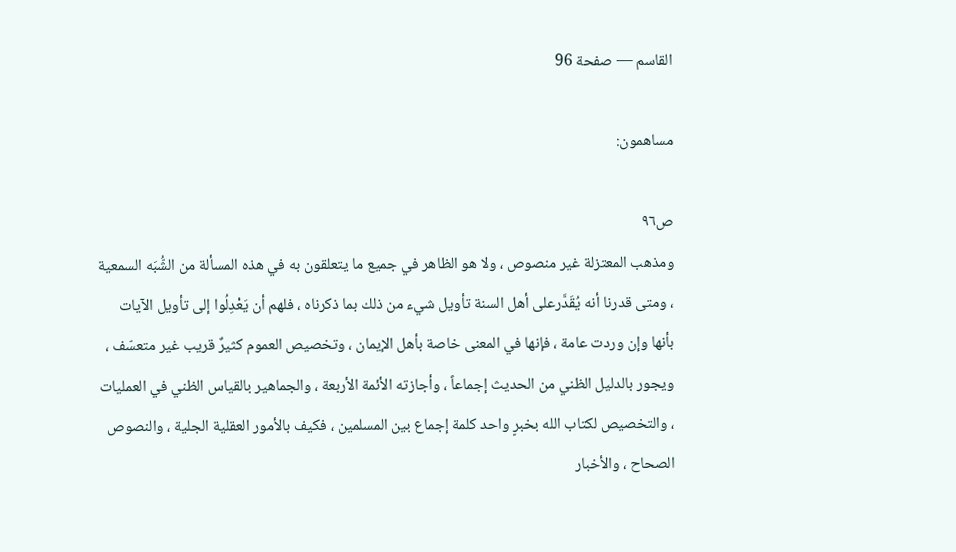القاسم — صفحة 96

مساهمون:

ص٩٦
ومذهب المعتزلة غير منصوص ، ولا هو الظاهر في جميع ما يتعلقون به في هذه المسألة من الشُّبَه السمعية ، ومتى قدرنا أنه يُقَدَّرعلى أهل السنة تأويل شيء من ذلك بما ذكرناه ، فلهم أن يَعْدِلُوا إلى تأويل الآيات بأنها وإن وردت عامة ، فإنها في المعنى خاصة بأهل الإيمان ، وتخصيص العموم كثيرٌ قريب غير متعسّف ، ويجور بالدليل الظني من الحديث إجماعاً ، وأجازته الأئمة الأربعة ، والجماهير بالقياس الظني في العمليات ، والتخصيص لكتاب الله بخبرٍ واحد كلمة إجماع بين المسلمين ، فكيف بالأمور العقلية الجلية ، والنصوص الصحاح ، والأخبار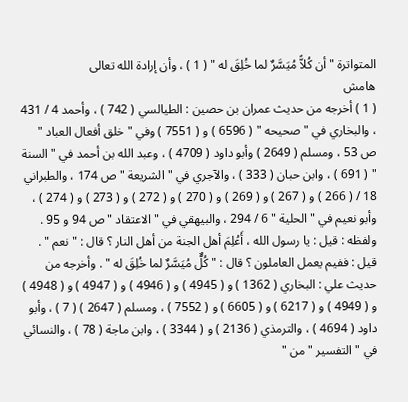المتواترة " أن كُلاًّ مُيَسَّرٌ لما خُلِقَ له " ( 1 ) ، وأن إرادة الله تعالى
هامش
( 1 ) أخرجه من حديث عمران بن حصين : الطيالسي ( 742 ) ، وأحمد 4 / 431 ، والبخاري في " صحيحه " ( 6596 ) و ( 7551 ) وفي " خلق أفعال العباد " ص 53 ، ومسلم ( 2649 ) وأبو داود ( 4709 ) ، وعبد الله بن أحمد في " السنة " ( 691 ) ، وابن حبان ( 333 ) ، والآجري في " الشريعة " ص 174 ، والطبراني 18 / ( 266 ) و ( 267 ) و ( 269 ) و ( 270 ) و ( 272 ) و ( 273 ) و ( 274 ) ، وأبو نعيم في " الحلية " 6 / 294 ، والبيهقي في " الاعتقاد " ص 94 و 95 . ولفظه : قيل : يا رسول الله ، أَعُلِمَ أهل الجنة من أهل النار ؟ قال : " نعم " . قيل : ففيم يعمل العاملون ؟ قال : " كُلٌّ مُيَسَّرٌ لما خُلِقَ له " . وأخرجه من حديث علي : البخاري ( 1362 ) و ( 4945 ) و ( 4946 ) و ( 4947 ) و ( 4948 ) و ( 4949 ) و ( 6217 ) و ( 6605 ) و ( 7552 ) ، ومسلم ( 2647 ) ( 7 ) ، وأبو داود ( 4694 ) ، والترمذي ( 2136 ) و ( 3344 ) ، وابن ماجة ( 78 ) ، والنسائي في " التفسير " من "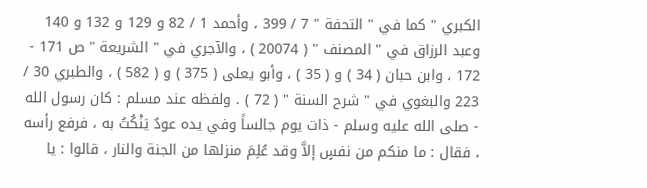الكبري " كما في " التحفة " 7 / 399 ، وأحمد 1 / 82 و 129 و 132 و 140 وعبد الرزاق في " المصنف " ( 20074 ) ، والآجري في " الشريعة " ص 171 - 172 ، وابن حبان ( 34 ) و ( 35 ) ، وأبو يعلى ( 375 ) و ( 582 ) ، والطبري 30 / 223 والبغوي في " شرح السنة " ( 72 ) . ولفظه عند مسلم : كان رسول الله - صلى الله عليه وسلم - ذات يوم جالساً وفي يده عودٌ يَنْكُتُ به ، فرفع رأسه ، فقال : ما منكم من نفسٍ إلاَّ وقد عُلِمَ منزلها من الجنة والنار ، قالوا : يا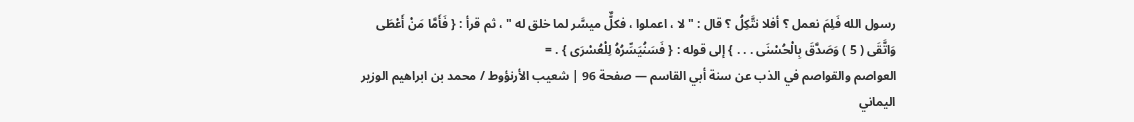رسول الله فَلِمَ نعمل ؟ أفلا نتَّكِلُ ؟ قال : " لا ، اعملوا ، فكلٌّ ميسَّر لما خلق له " ، ثم قرأ : { فَأَمَّا مَنْ أَعْطَى وَاتَّقَى ( 5 ) وَصَدَّقَ بِالْحُسْنَى . . . } إلى قوله : { فَسَنُيَسِّرُهُ لِلْعُسْرَى } . =
العواصم والقواصم في الذب عن سنة أبي القاسم — صفحة 96 | شعيب الأرنؤوط / محمد بن ابراهيم الوزير اليماني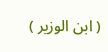( ابن الوزير )